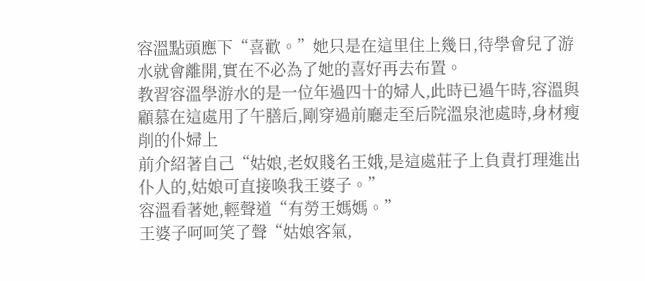容溫點頭應下“喜歡。”她只是在這里住上幾日,待學會兒了游水就會離開,實在不必為了她的喜好再去布置。
教習容溫學游水的是一位年過四十的婦人,此時已過午時,容溫與顧慕在這處用了午膳后,剛穿過前廳走至后院溫泉池處時,身材瘦削的仆婦上
前介紹著自己“姑娘,老奴賤名王娥,是這處莊子上負責打理進出仆人的,姑娘可直接喚我王婆子。”
容溫看著她,輕聲道“有勞王媽媽。”
王婆子呵呵笑了聲“姑娘客氣,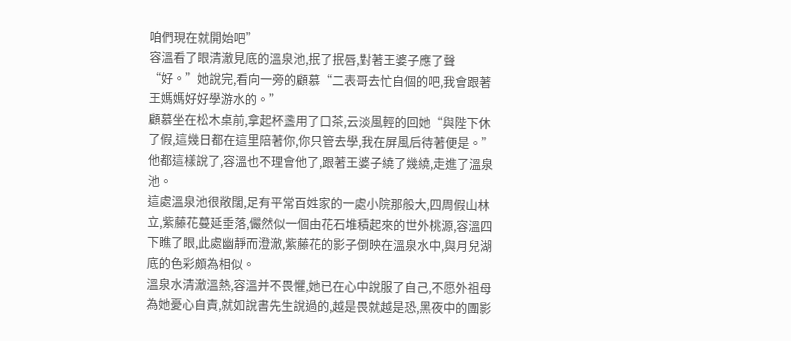咱們現在就開始吧”
容溫看了眼清澈見底的溫泉池,抿了抿唇,對著王婆子應了聲“好。”她說完,看向一旁的顧慕“二表哥去忙自個的吧,我會跟著王媽媽好好學游水的。”
顧慕坐在松木桌前,拿起杯盞用了口茶,云淡風輕的回她“與陛下休了假,這幾日都在這里陪著你,你只管去學,我在屏風后待著便是。”
他都這樣說了,容溫也不理會他了,跟著王婆子繞了幾繞,走進了溫泉池。
這處溫泉池很敞闊,足有平常百姓家的一處小院那般大,四周假山林立,紫藤花蔓延垂落,儼然似一個由花石堆積起來的世外桃源,容溫四下瞧了眼,此處幽靜而澄澈,紫藤花的影子倒映在溫泉水中,與月兒湖底的色彩頗為相似。
溫泉水清澈溫熱,容溫并不畏懼,她已在心中說服了自己,不愿外祖母為她憂心自責,就如說書先生說過的,越是畏就越是恐,黑夜中的團影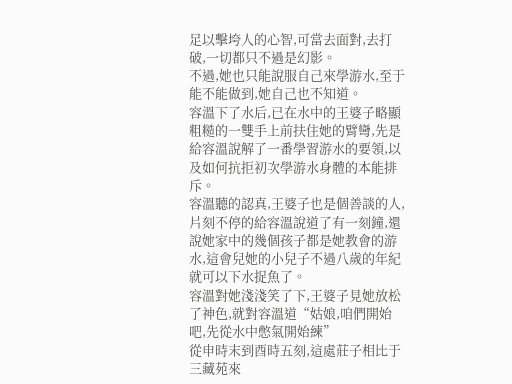足以擊垮人的心智,可當去面對,去打破,一切都只不過是幻影。
不過,她也只能說服自己來學游水,至于能不能做到,她自己也不知道。
容溫下了水后,已在水中的王婆子略顯粗糙的一雙手上前扶住她的臂彎,先是給容溫說解了一番學習游水的要領,以及如何抗拒初次學游水身體的本能排斥。
容溫聽的認真,王婆子也是個善談的人,片刻不停的給容溫說道了有一刻鐘,還說她家中的幾個孩子都是她教會的游水,這會兒她的小兒子不過八歲的年紀就可以下水捉魚了。
容溫對她淺淺笑了下,王婆子見她放松了神色,就對容溫道“姑娘,咱們開始吧,先從水中憋氣開始練”
從申時末到酉時五刻,這處莊子相比于三藏苑來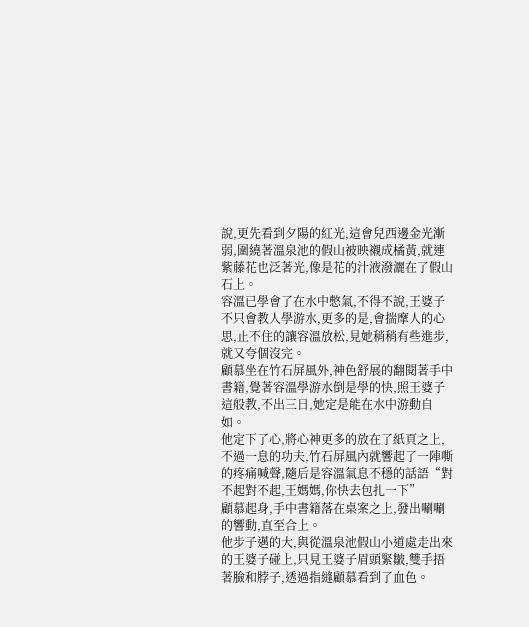說,更先看到夕陽的紅光,這會兒西邊金光漸弱,圍繞著溫泉池的假山被映襯成橘黃,就連紫藤花也泛著光,像是花的汁液潑灑在了假山石上。
容溫已學會了在水中憋氣,不得不說,王婆子不只會教人學游水,更多的是,會揣摩人的心思,止不住的讓容溫放松,見她稍稍有些進步,就又夸個沒完。
顧慕坐在竹石屏風外,神色舒展的翻閱著手中書籍,覺著容溫學游水倒是學的快,照王婆子這般教,不出三日,她定是能在水中游動自如。
他定下了心,將心神更多的放在了紙頁之上,不過一息的功夫,竹石屏風內就響起了一陣嘶的疼痛喊聲,隨后是容溫氣息不穩的話語“對不起對不起,王媽媽,你快去包扎一下”
顧慕起身,手中書籍落在桌案之上,發出唰唰的響動,直至合上。
他步子邁的大,與從溫泉池假山小道處走出來的王婆子碰上,只見王婆子眉頭緊皺,雙手捂著臉和脖子,透過指縫顧慕看到了血色。